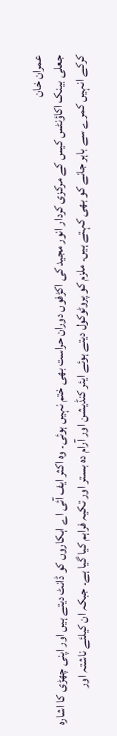عمران خان
جعلی بینک اکاؤنٹس کیس کے مرکزی کردار انور مجید کی اکڑفوں دوران حراست بھی ختم نہیں ہوئی۔ وہ اکثر ایف آئی اے اہکاروں کو ڈانٹ دیتے ہیں اور اپنی چھڑی کا اشارہ کرکے انہیں کمرے سے باہر جانے کو بھی کہتے ہیں۔ ملزم کو پروٹوکول دیتے ہوئے ایئر کنڈیشن اور آرام دہ بستر اور تکیہ فراہم کیا گیا ہے۔ جبکہ ان کیلئے ناشتہ اور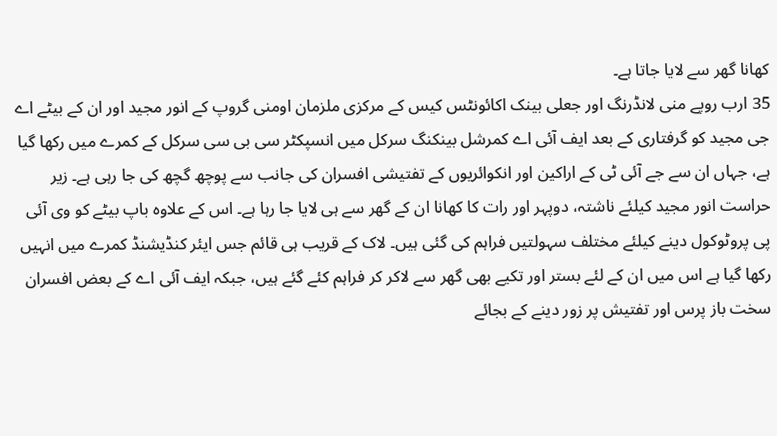کھانا گھر سے لایا جاتا ہے۔
35 ارب روپے منی لانڈرنگ اور جعلی بینک اکائونٹس کیس کے مرکزی ملزمان اومنی گروپ کے انور مجید اور ان کے بیٹے اے جی مجید کو گرفتاری کے بعد ایف آئی اے کمرشل بینکنگ سرکل میں انسپکٹر سی بی سی سرکل کے کمرے میں رکھا گیا ہے، جہاں ان سے جے آئی ٹی کے اراکین اور انکوائریوں کے تفتیشی افسران کی جانب سے پوچھ گچھ کی جا رہی ہے۔ زیر حراست انور مجید کیلئے ناشتہ، دوپہر اور رات کا کھانا ان کے گھر سے ہی لایا جا رہا ہے۔ اس کے علاوہ باپ بیٹے کو وی آئی پی پروٹوکول دینے کیلئے مختلف سہولتیں فراہم کی گئی ہیں۔ لاک کے قریب ہی قائم جس ایئر کنڈیشنڈ کمرے میں انہیں رکھا گیا ہے اس میں ان کے لئے بستر اور تکیے بھی گھر سے لاکر کر فراہم کئے گئے ہیں، جبکہ ایف آئی اے کے بعض افسران سخت باز پرس اور تفتیش پر زور دینے کے بجائے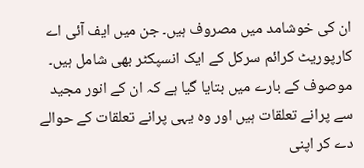ان کی خوشامد میں مصروف ہیں۔ جن میں ایف آئی اے کارپوریٹ کرائم سرکل کے ایک انسپکٹر بھی شامل ہیں۔ موصوف کے بارے میں بتایا گیا ہے کہ ان کے انور مجید سے پرانے تعلقات ہیں اور وہ یہی پرانے تعلقات کے حوالے دے کر اپنی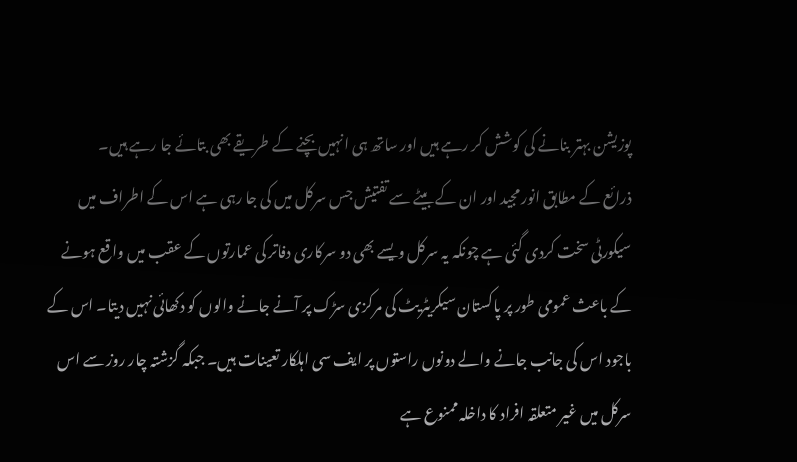پوزیشن بہتر بنانے کی کوشش کر رہے ہیں اور ساتھ ہی انہیں بچنے کے طریقے بھی بتائے جا رہے ہیں۔
ذرائع کے مطابق انور مجید اور ان کے بیٹے سے تفتیش جس سرکل میں کی جا رہی ہے اس کے اطراف میں سیکورٹی سخت کردی گئی ہے چونکہ یہ سرکل ویسے بھی دو سرکاری دفاتر کی عمارتوں کے عقب میں واقع ہونے کے باعث عمومی طور پر پاکستان سیکریٹریٹ کی مرکزی سڑک پر آنے جانے والوں کو دکھائی نہیں دیتا۔ اس کے باجود اس کی جانب جانے والے دونوں راستوں پر ایف سی اہلکار تعینات ہیں۔ جبکہ گزشتہ چار روز سے اس سرکل میں غیر متعلقہ افراد کا داخلہ ممنوع ہے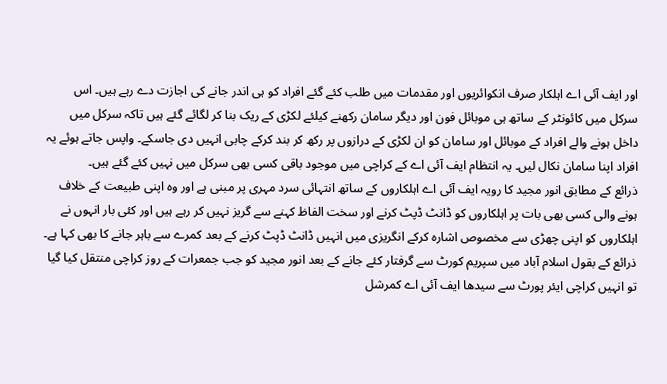اور ایف آئی اے اہلکار صرف انکوائریوں اور مقدمات میں طلب کئے گئے افراد کو ہی اندر جانے کی اجازت دے رہے ہیں۔ اس سرکل میں کائونٹر کے ساتھ ہی موبائل فون اور دیگر سامان رکھنے کیلئے لکڑی کے ریک بنا کر لگائے گئے ہیں تاکہ سرکل میں داخل ہونے والے افراد کے موبائل اور سامان کو ان لکڑی کے درازوں پر رکھ کر بند کرکے چابی انہیں دی جاسکے۔ واپس جاتے ہوئے یہ افراد اپنا سامان نکال لیں۔ یہ انتظام ایف آئی اے کے کراچی میں موجود باقی کسی بھی سرکل میں نہیں کئے گئے ہیں۔
ذرائع کے مطابق انور مجید کا رویہ ایف آئی اے اہلکاروں کے ساتھ انتہائی سرد مہری پر مبنی ہے اور وہ اپنی طبیعت کے خلاف ہونے والی کسی بھی بات پر اہلکاروں کو ڈانٹ ڈپٹ کرنے اور سخت الفاظ کہنے سے گریز نہیں کر رہے ہیں اور کئی بار انہوں نے اہلکاروں کو اپنی چھڑی سے مخصوص اشارہ کرکے انگریزی میں انہیں ڈانٹ ڈپٹ کرنے کے بعد کمرے سے باہر جانے کا بھی کہا ہے۔
ذرائع کے بقول اسلام آباد میں سپریم کورٹ سے گرفتار کئے جانے کے بعد انور مجید کو جب جمعرات کے روز کراچی منتقل کیا گیا تو انہیں کراچی ایئر پورٹ سے سیدھا ایف آئی اے کمرشل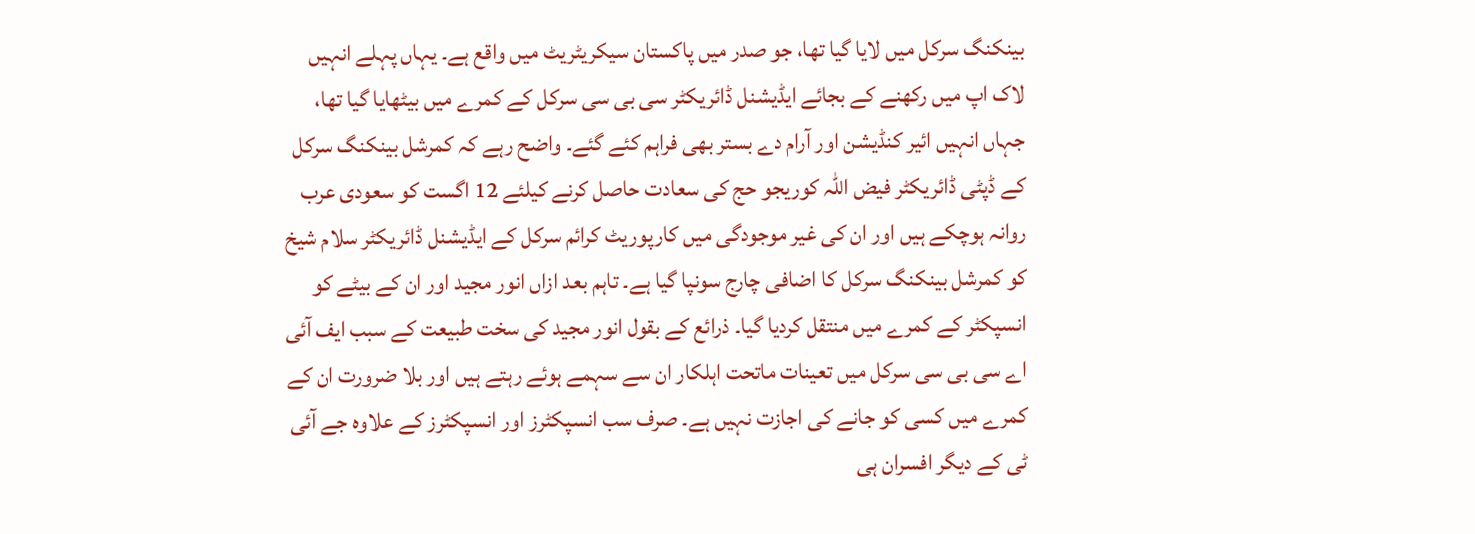بینکنگ سرکل میں لایا گیا تھا، جو صدر میں پاکستان سیکریٹریٹ میں واقع ہے۔ یہاں پہلے انہیں لاک اپ میں رکھنے کے بجائے ایڈیشنل ڈائریکٹر سی بی سی سرکل کے کمرے میں بیٹھایا گیا تھا، جہاں انہیں ائیر کنڈیشن اور آرام دے بستر بھی فراہم کئے گئے۔ واضح رہے کہ کمرشل بینکنگ سرکل کے ڈپٹی ڈائریکٹر فیض اللہ کوریجو حج کی سعادت حاصل کرنے کیلئے 12 اگست کو سعودی عرب روانہ ہوچکے ہیں اور ان کی غیر موجودگی میں کارپوریٹ کرائم سرکل کے ایڈیشنل ڈائریکٹر سلام شیخ کو کمرشل بینکنگ سرکل کا اضافی چارج سونپا گیا ہے۔ تاہم بعد ازاں انور مجید اور ان کے بیٹے کو انسپکٹر کے کمرے میں منتقل کردیا گیا۔ ذرائع کے بقول انور مجید کی سخت طبیعت کے سبب ایف آئی اے سی بی سی سرکل میں تعینات ماتحت اہلکار ان سے سہمے ہوئے رہتے ہیں اور بلا ضرورت ان کے کمرے میں کسی کو جانے کی اجازت نہیں ہے۔ صرف سب انسپکٹرز اور انسپکٹرز کے علاوہ جے آئی ٹی کے دیگر افسران ہی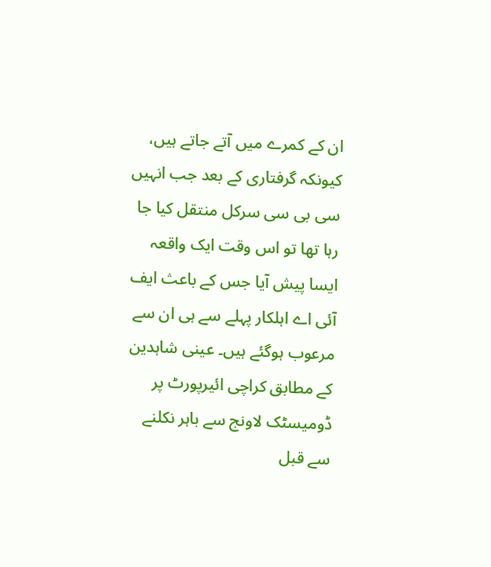ان کے کمرے میں آتے جاتے ہیں، کیونکہ گرفتاری کے بعد جب انہیں سی بی سی سرکل منتقل کیا جا رہا تھا تو اس وقت ایک واقعہ ایسا پیش آیا جس کے باعث ایف آئی اے اہلکار پہلے سے ہی ان سے مرعوب ہوگئے ہیں۔ عینی شاہدین کے مطابق کراچی ائیرپورٹ پر ڈومیسٹک لاونج سے باہر نکلنے سے قبل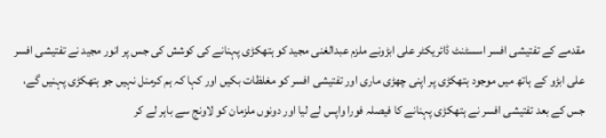مقدمے کے تفتیشی افسر اسسٹنٹ ڈائریکٹر علی ابڑونے ملزم عبدالغنی مجید کو ہتھکڑی پہنانے کی کوشش کی جس پر انور مجید نے تفتیشی افسر علی ابڑو کے ہاتھ میں موجود ہتھکڑی پر اپنی چھڑی ماری اور تفتیشی افسر کو مغلظات بکیں اور کہا کہ ہم کرمنل نہیں جو ہتھکڑی پہنیں گے، جس کے بعد تفتیشی افسر نے ہتھکڑی پہنانے کا فیصلہ فورا واپس لے لیا اور دونوں ملزمان کو لاونج سے باہر لے کر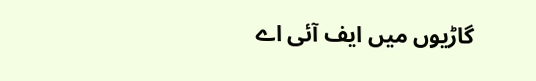گاڑیوں میں ایف آئی اے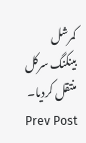کمرشل بینکنگ سرکل منتقل کردیا۔
Prev Post